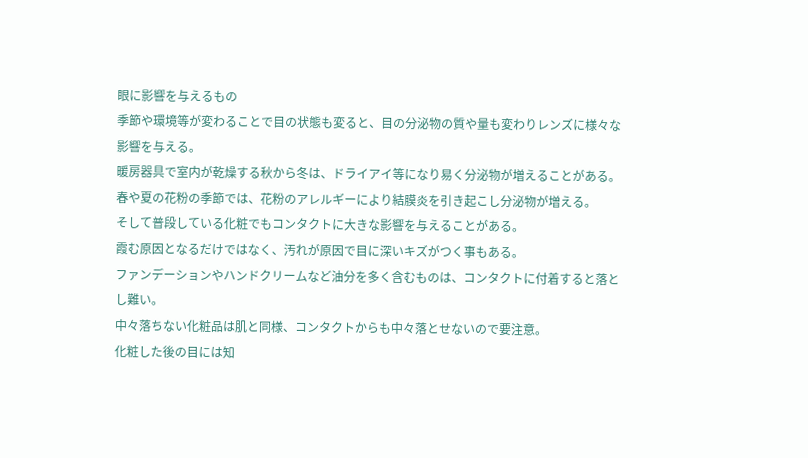眼に影響を与えるもの
季節や環境等が変わることで目の状態も変ると、目の分泌物の質や量も変わりレンズに様々な影響を与える。
暖房器具で室内が乾燥する秋から冬は、ドライアイ等になり易く分泌物が増えることがある。
春や夏の花粉の季節では、花粉のアレルギーにより結膜炎を引き起こし分泌物が増える。
そして普段している化粧でもコンタクトに大きな影響を与えることがある。
霞む原因となるだけではなく、汚れが原因で目に深いキズがつく事もある。
ファンデーションやハンドクリームなど油分を多く含むものは、コンタクトに付着すると落とし難い。
中々落ちない化粧品は肌と同様、コンタクトからも中々落とせないので要注意。
化粧した後の目には知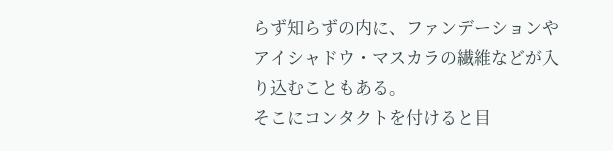らず知らずの内に、ファンデーションやアイシャドウ・マスカラの繊維などが入り込むこともある。
そこにコンタクトを付けると目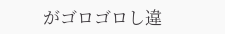がゴロゴロし違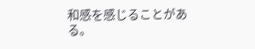和感を感じることがある。